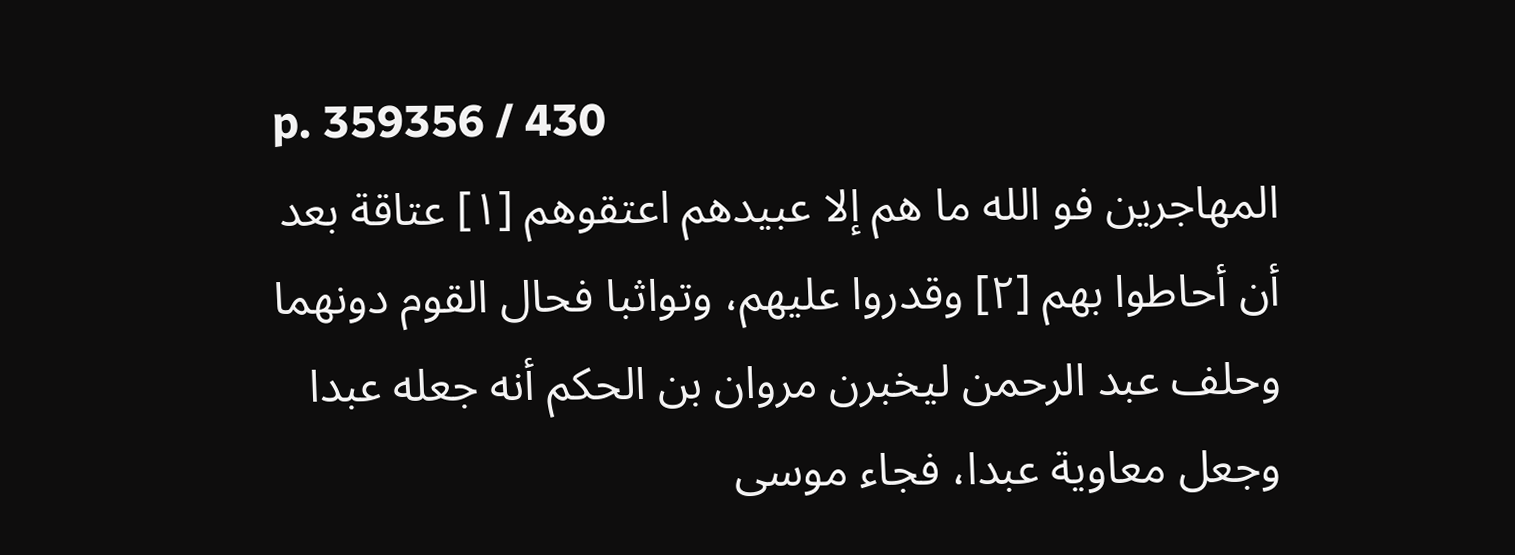p. 359356 / 430
المهاجرين فو الله ما هم إلا عبيدهم اعتقوهم [١] عتاقة بعد أن أحاطوا بهم [٢] وقدروا عليهم، وتواثبا فحال القوم دونهما وحلف عبد الرحمن ليخبرن مروان بن الحكم أنه جعله عبدا وجعل معاوية عبدا، فجاء موسى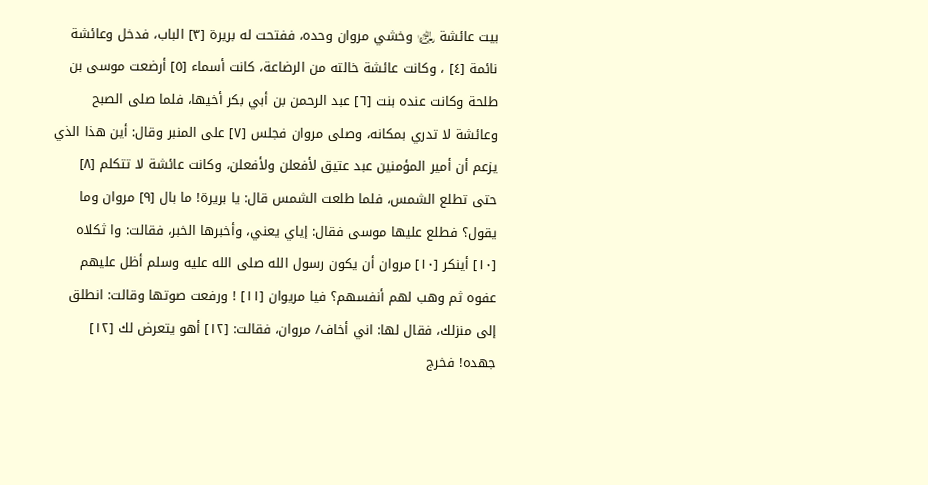بيت عائشة ﵂ وخشي مروان وحده، ففتحت له بريرة [٣] الباب، فدخل وعائشة نائمة [٤] ، وكانت عائشة خالته من الرضاعة، كانت أسماء [٥] أرضعت موسى بن طلحة وكانت عنده بنت [٦] عبد الرحمن بن أبي بكر أخيها، فلما صلى الصبح وعائشة لا تدري بمكانه، وصلى مروان فجلس [٧] على المنبر وقال: أين هذا الذي يزعم أن أمير المؤمنين عبد عتيق لأفعلن ولأفعلن، وكانت عائشة لا تتكلم [٨] حتى تطلع الشمس، فلما طلعت الشمس قال: يا بريرة! ما بال [٩] مروان وما يقول؟ فطلع عليها موسى فقال: إياي يعني، وأخبرها الخبر، فقالت: وا ثكلاه [١٠] أينكر [١٠] مروان أن يكون رسول الله صلى الله عليه وسلم أظل عليهم عفوه ثم وهب لهم أنفسهم؟ فيا مريوان [١١] ! ورفعت صوتها وقالت: انطلق إلى منزلك، فقال لها: اني أخاف/ مروان، فقالت: [١٢] أهو يتعرض لك [١٢] جهده! فخرج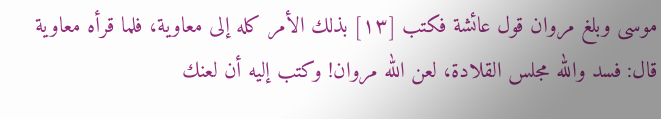موسى وبلغ مروان قول عائشة فكتب [١٣] بذلك الأمر كله إلى معاوية، فلما قرأه معاوية قال: فسد والله مجلس القلادة، لعن الله مروان! وكتب إليه أن لعنك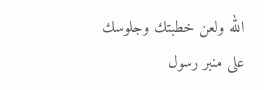الله ولعن خطبتك وجلوسك على منبر رسول